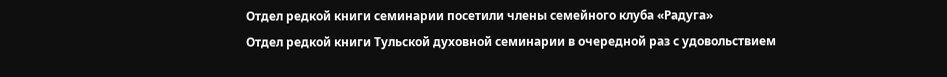Отдел редкой книги семинарии посетили члены семейного клуба «Радуга»
Отдел редкой книги Тульской духовной семинарии в очередной раз с удовольствием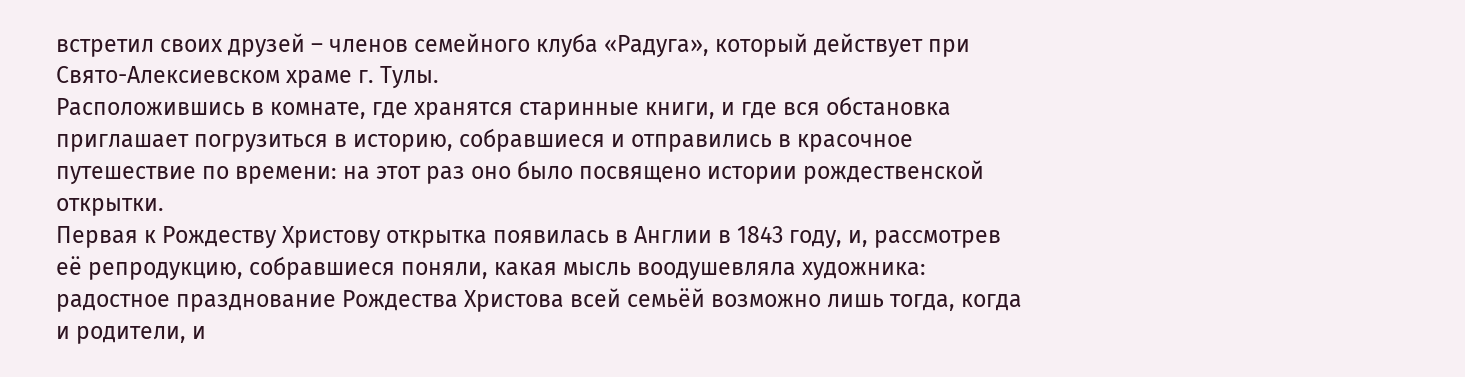встретил своих друзей – членов семейного клуба «Радуга», который действует при Свято-Алексиевском храме г. Тулы.
Расположившись в комнате, где хранятся старинные книги, и где вся обстановка приглашает погрузиться в историю, собравшиеся и отправились в красочное путешествие по времени: на этот раз оно было посвящено истории рождественской открытки.
Первая к Рождеству Христову открытка появилась в Англии в 1843 году, и, рассмотрев её репродукцию, собравшиеся поняли, какая мысль воодушевляла художника: радостное празднование Рождества Христова всей семьёй возможно лишь тогда, когда и родители, и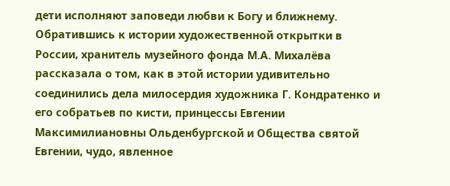дети исполняют заповеди любви к Богу и ближнему. Обратившись к истории художественной открытки в России, хранитель музейного фонда М.А. Михалёва рассказала о том, как в этой истории удивительно соединились дела милосердия художника Г. Кондратенко и его собратьев по кисти, принцессы Евгении Максимилиановны Ольденбургской и Общества святой Евгении, чудо, явленное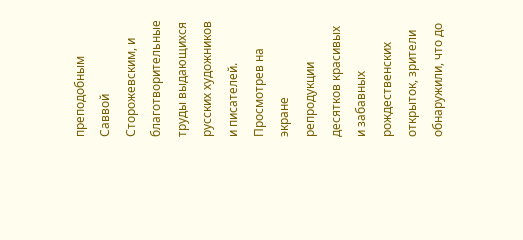преподобным Саввой Сторожевским, и благотворительные труды выдающихся русских художников и писателей.
Просмотрев на экране репродукции десятков красивых и забавных рождественских открыток, зрители обнаружили, что до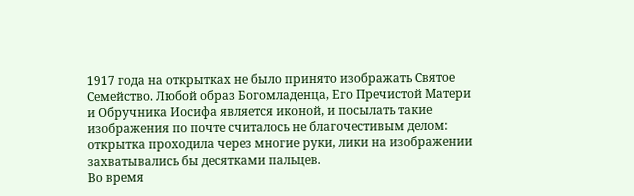1917 года на открытках не было принято изображать Святое Семейство. Любой образ Богомладенца, Его Пречистой Матери и Обручника Иосифа является иконой, и посылать такие изображения по почте считалось не благочестивым делом: открытка проходила через многие руки, лики на изображении захватывались бы десятками пальцев.
Во время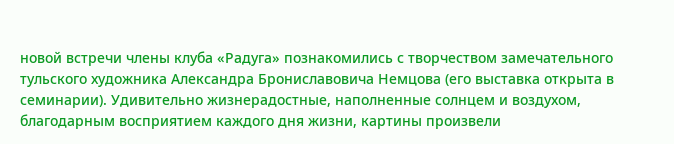новой встречи члены клуба «Радуга» познакомились с творчеством замечательного тульского художника Александра Брониславовича Немцова (его выставка открыта в семинарии). Удивительно жизнерадостные, наполненные солнцем и воздухом, благодарным восприятием каждого дня жизни, картины произвели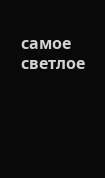самое светлое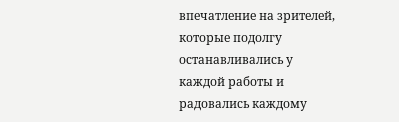впечатление на зрителей, которые подолгу останавливались у каждой работы и радовались каждому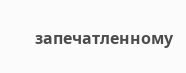запечатленному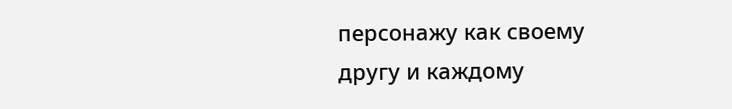персонажу как своему другу и каждому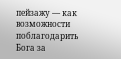пейзажу — как возможности поблагодарить Бога за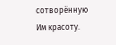сотворённую Им красоту.